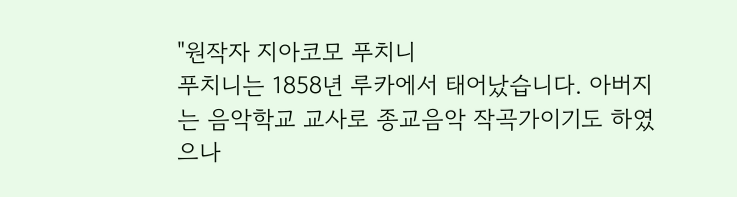"원작자 지아코모 푸치니
푸치니는 1858년 루카에서 태어났습니다. 아버지는 음악학교 교사로 종교음악 작곡가이기도 하였으나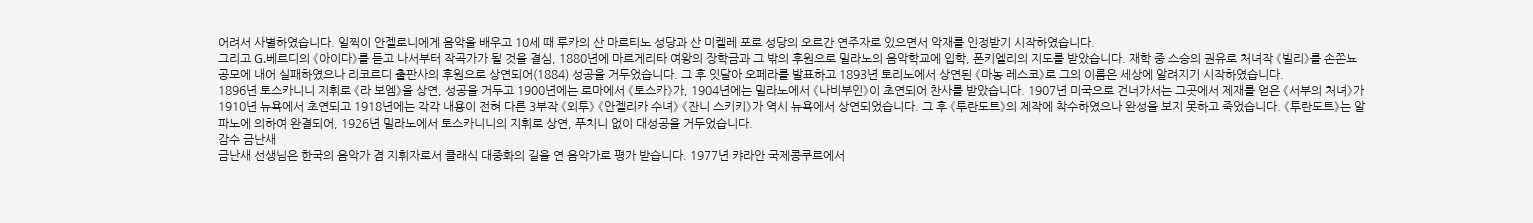어려서 사별하였습니다. 일찍이 안젤로니에게 음악을 배우고 10세 때 루카의 산 마르티노 성당과 산 미켈레 포로 성당의 오르간 연주자로 있으면서 악재를 인정받기 시작하였습니다.
그리고 G.베르디의 《아이다》를 듣고 나서부터 작곡가가 될 것을 결심, 1880년에 마르게리타 여왕의 장학금과 그 밖의 후원으로 밀라노의 음악학교에 입학, 폰키엘리의 지도를 받았습니다. 재학 중 스승의 권유로 처녀작 《빌리》를 손쫀뇨 공모에 내어 실패하였으나 리코르디 출판사의 후원으로 상연되어(1884) 성공을 거두었습니다. 그 후 잇달아 오페라를 발표하고 1893년 토리노에서 상연된 《마농 레스코》로 그의 이름은 세상에 알려지기 시작하였습니다.
1896년 토스카니니 지휘로 《라 보엠》을 상연, 성공을 거두고 1900년에는 로마에서 《토스카》가, 1904년에는 밀라노에서 《나비부인》이 초연되어 찬사를 받았습니다. 1907년 미국으로 건너가서는 그곳에서 제재를 얻은 《서부의 처녀》가 1910년 뉴욕에서 초연되고 1918년에는 각각 내용이 전혀 다른 3부작 《외투》 《안젤리카 수녀》 《잔니 스키키》가 역시 뉴욕에서 상연되었습니다. 그 후 《투란도트》의 제작에 착수하였으나 완성을 보지 못하고 죽었습니다. 《투란도트》는 알파노에 의하여 완결되어, 1926년 밀라노에서 토스카니니의 지휘로 상연, 푸치니 없이 대성공을 거두었습니다.
감수 금난새
금난새 선생님은 한국의 음악가 겸 지휘자로서 클래식 대중화의 길을 연 음악가로 평가 받습니다. 1977년 캬라안 국제콩쿠르에서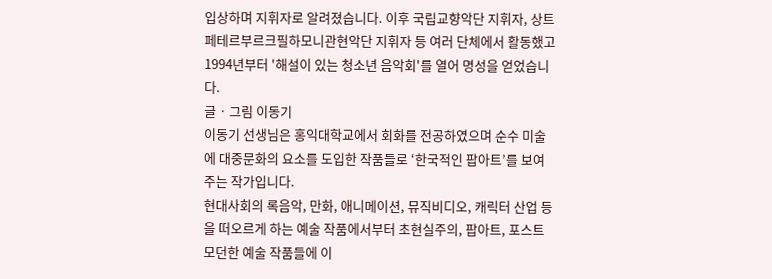입상하며 지휘자로 알려졌습니다. 이후 국립교향악단 지휘자, 상트페테르부르크필하모니관현악단 지휘자 등 여러 단체에서 활동했고 1994년부터 '해설이 있는 청소년 음악회'를 열어 명성을 얻었습니다.
글 · 그림 이동기
이동기 선생님은 홍익대학교에서 회화를 전공하였으며 순수 미술에 대중문화의 요소를 도입한 작품들로 ‘한국적인 팝아트’를 보여주는 작가입니다.
현대사회의 록음악, 만화, 애니메이션, 뮤직비디오, 캐릭터 산업 등을 떠오르게 하는 예술 작품에서부터 초현실주의, 팝아트, 포스트모던한 예술 작품들에 이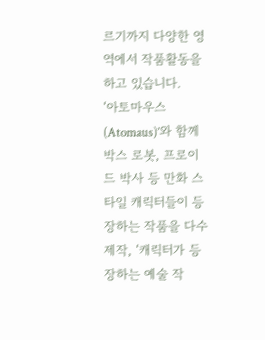르기까지 다양한 영역에서 작품활동을 하고 있습니다.
‘아토마우스(Atomaus)’와 함께 박스 로봇, 프로이드 박사 등 만화 스타일 캐릭터들이 등장하는 작품을 다수 제작, ‘캐릭터가 등장하는 예술 작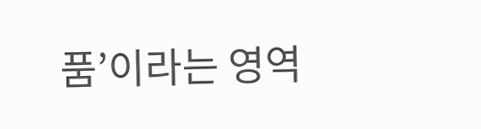품’이라는 영역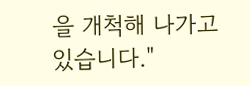을 개척해 나가고 있습니다."